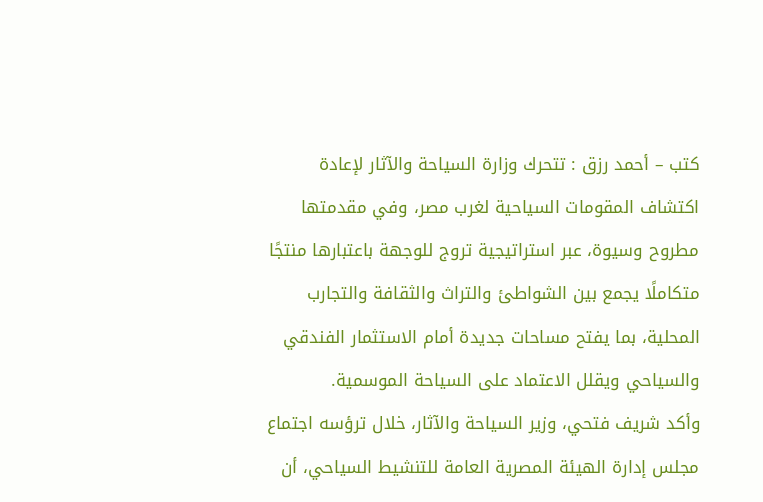كتب – أحمد رزق : تتحرك وزارة السياحة والآثار لإعادة اكتشاف المقومات السياحية لغرب مصر، وفي مقدمتها مطروح وسيوة، عبر استراتيجية تروج للوجهة باعتبارها منتجًا متكاملًا يجمع بين الشواطئ والتراث والثقافة والتجارب المحلية، بما يفتح مساحات جديدة أمام الاستثمار الفندقي والسياحي ويقلل الاعتماد على السياحة الموسمية.
وأكد شريف فتحي، وزير السياحة والآثار، خلال ترؤسه اجتماع مجلس إدارة الهيئة المصرية العامة للتنشيط السياحي، أن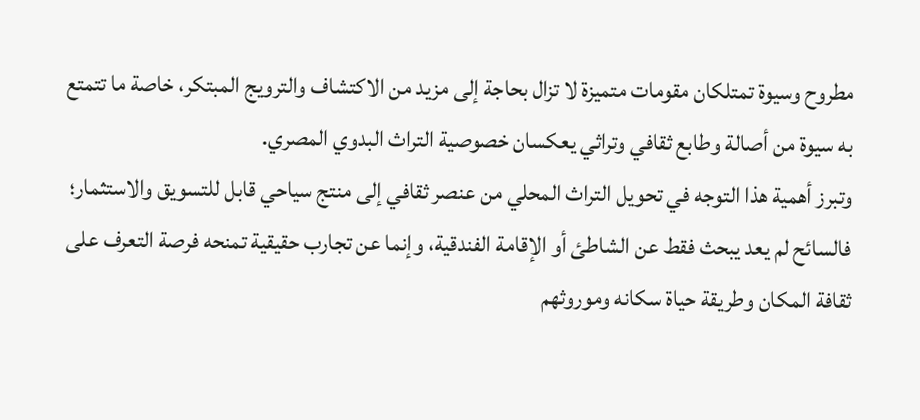مطروح وسيوة تمتلكان مقومات متميزة لا تزال بحاجة إلى مزيد من الاكتشاف والترويج المبتكر، خاصة ما تتمتع به سيوة من أصالة وطابع ثقافي وتراثي يعكسان خصوصية التراث البدوي المصري.
وتبرز أهمية هذا التوجه في تحويل التراث المحلي من عنصر ثقافي إلى منتج سياحي قابل للتسويق والاستثمار؛ فالسائح لم يعد يبحث فقط عن الشاطئ أو الإقامة الفندقية، وإنما عن تجارب حقيقية تمنحه فرصة التعرف على ثقافة المكان وطريقة حياة سكانه وموروثهم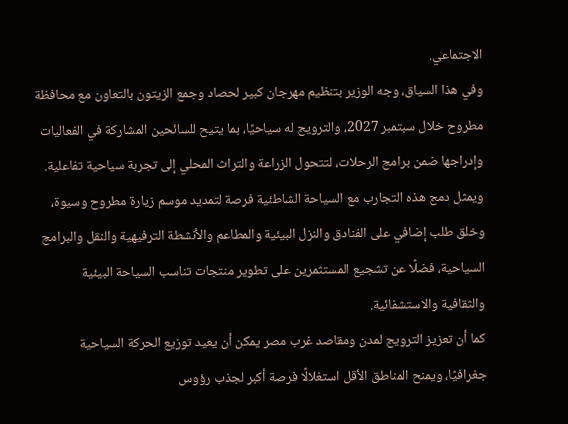الاجتماعي.
وفي هذا السياق، وجه الوزير بتنظيم مهرجان كبير لحصاد وجمع الزيتون بالتعاون مع محافظة مطروح خلال سبتمبر 2027، والترويج له سياحيًا، بما يتيح للسائحين المشاركة في الفعاليات وإدراجها ضمن برامج الرحلات، لتتحول الزراعة والتراث المحلي إلى تجربة سياحية تفاعلية.
ويمثل دمج هذه التجارب مع السياحة الشاطئية فرصة لتمديد موسم زيارة مطروح وسيوة، وخلق طلب إضافي على الفنادق والنزل البيئية والمطاعم والأنشطة الترفيهية والنقل والبرامج السياحية، فضلًا عن تشجيع المستثمرين على تطوير منتجات تناسب السياحة البيئية والثقافية والاستشفائية.
كما أن تعزيز الترويج لمدن ومقاصد غرب مصر يمكن أن يعيد توزيع الحركة السياحية جغرافيًا، ويمنح المناطق الأقل استغلالًا فرصة أكبر لجذب رؤوس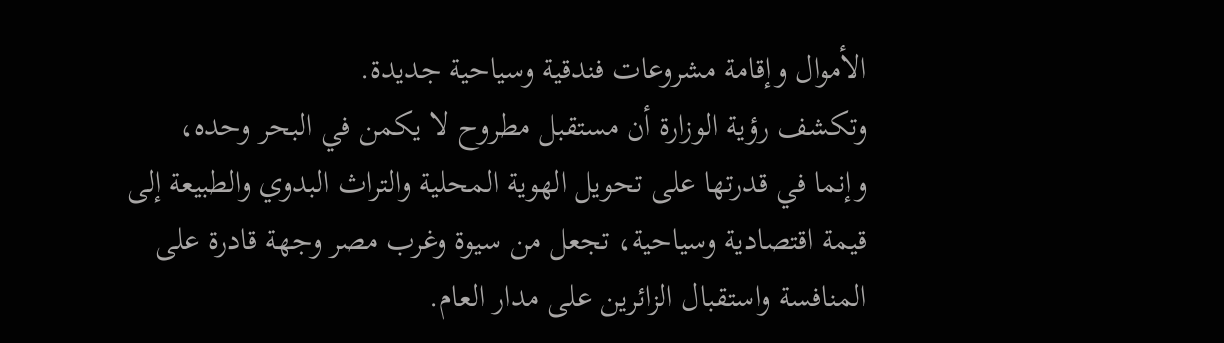الأموال وإقامة مشروعات فندقية وسياحية جديدة.
وتكشف رؤية الوزارة أن مستقبل مطروح لا يكمن في البحر وحده، وإنما في قدرتها على تحويل الهوية المحلية والتراث البدوي والطبيعة إلى قيمة اقتصادية وسياحية، تجعل من سيوة وغرب مصر وجهة قادرة على المنافسة واستقبال الزائرين على مدار العام.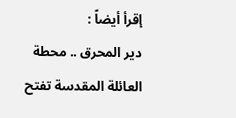إقرأ أيضاً :
دير المحرق .. محطة العائلة المقدسة تفتح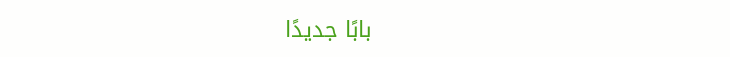بابًا جديدًا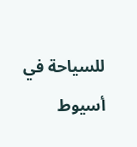للسياحة في أسيوط